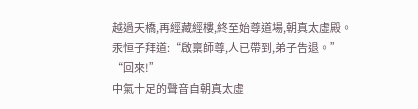越過天橋,再經藏經樓,終至始尊道場,朝真太虛殿。
汞恒子拜道:“啟稟師尊,人已帶到,弟子告退。”
“回來!”
中氣十足的聲音自朝真太虛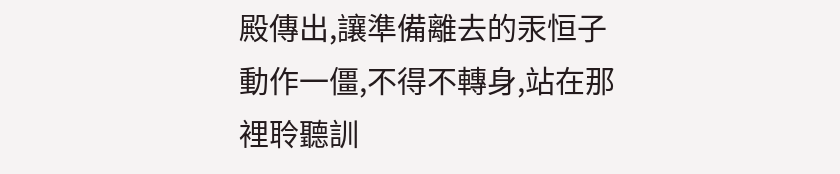殿傳出,讓準備離去的汞恒子動作一僵,不得不轉身,站在那裡聆聽訓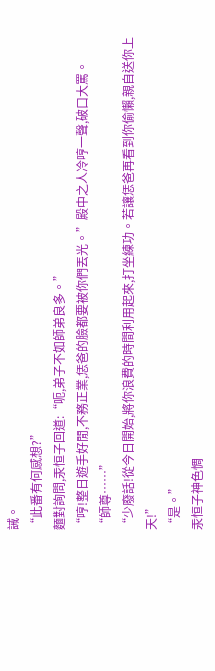誡。
“此番有何感想?”
麵對詢問,汞恒子回道:“呃,弟子不如師弟良多。”
“哼!整日遊手好閒,不務正業,恁爸的臉都要被你們丟光。”殿中之人冷哼一聲,破口大罵。
“師尊……”
“少廢話!從今日開始,將你浪費的時間利用起來,打坐練功。若讓恁爸再看到你偷懶,親自送你上天!”
“是。”
汞恒子神色惆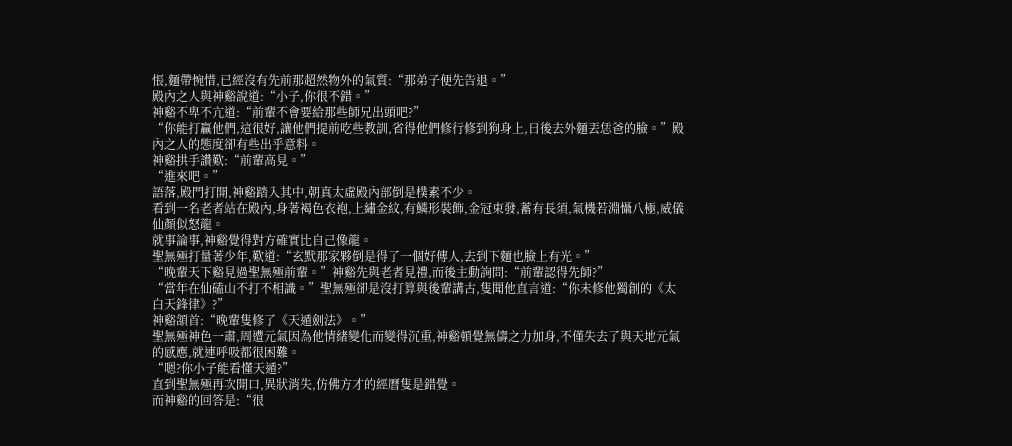悵,麵帶惋惜,已經沒有先前那超然物外的氣質:“那弟子便先告退。”
殿內之人與神谿說道:“小子,你很不錯。”
神谿不卑不亢道:“前輩不會要給那些師兄出頭吧?”
“你能打贏他們,這很好,讓他們提前吃些教訓,省得他們修行修到狗身上,日後去外麵丟恁爸的臉。”殿內之人的態度卻有些出乎意料。
神谿拱手讚歎:“前輩高見。”
“進來吧。”
語落,殿門打開,神谿踏入其中,朝真太虛殿內部倒是樸素不少。
看到一名老者站在殿內,身著褐色衣袍,上繡金紋,有鱗形裝飾,金冠束發,蓄有長須,氣機若淵懾八極,威儀仙顏似怒龍。
就事論事,神谿覺得對方確實比自己像龍。
聖無殛打量著少年,歎道:“玄黓那家夥倒是得了一個好傳人,去到下麵也臉上有光。”
“晚輩天下谿見過聖無殛前輩。”神谿先與老者見禮,而後主動詢問:“前輩認得先師?”
“當年在仙磕山不打不相識。”聖無殛卻是沒打算與後輩講古,隻聞他直言道:“你未修他獨創的《太白天鋒律》?”
神谿頷首:“晚輩隻修了《天遁劍法》。”
聖無殛神色一肅,周遭元氣因為他情緒變化而變得沉重,神谿頓覺無儔之力加身,不僅失去了與天地元氣的感應,就連呼吸都很困難。
“嗯?你小子能看懂天遁?”
直到聖無殛再次開口,異狀消失,仿佛方才的經曆隻是錯覺。
而神谿的回答是:“很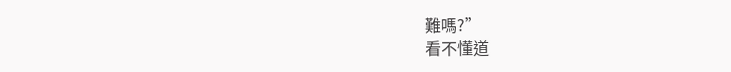難嗎?”
看不懂道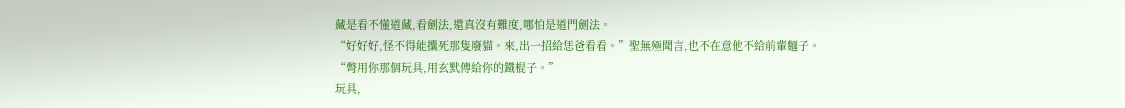藏是看不懂道藏,看劍法,還真沒有難度,哪怕是道門劍法。
“好好好,怪不得能攮死那隻廢貓。來,出一招給恁爸看看。”聖無殛聞言,也不在意他不給前輩麵子。
“彆用你那個玩具,用玄黓傳給你的鐵棍子。”
玩具,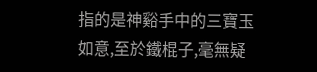指的是神谿手中的三寶玉如意,至於鐵棍子,毫無疑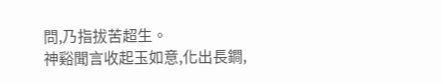問,乃指拔苦超生。
神谿聞言收起玉如意,化出長鐧,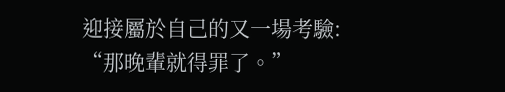迎接屬於自己的又一場考驗:
“那晚輩就得罪了。”